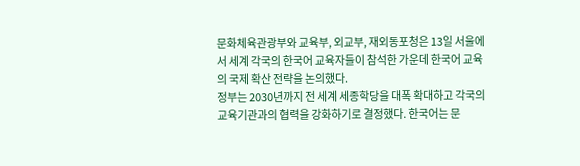문화체육관광부와 교육부, 외교부, 재외동포청은 13일 서울에서 세계 각국의 한국어 교육자들이 참석한 가운데 한국어 교육의 국제 확산 전략을 논의했다.
정부는 2030년까지 전 세계 세종학당을 대폭 확대하고 각국의 교육기관과의 협력을 강화하기로 결정했다. 한국어는 문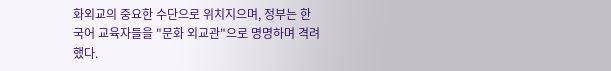화외교의 중요한 수단으로 위치지으며, 정부는 한국어 교육자들을 "문화 외교관"으로 명명하며 격려했다.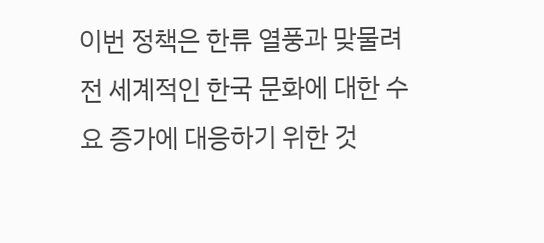이번 정책은 한류 열풍과 맞물려 전 세계적인 한국 문화에 대한 수요 증가에 대응하기 위한 것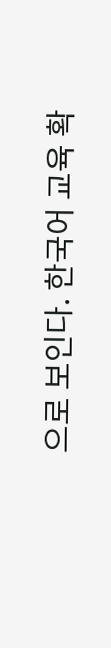으로 보인다. 한국어 교육 확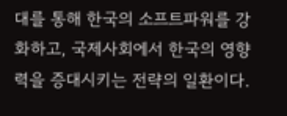대를 통해 한국의 소프트파워를 강화하고, 국제사회에서 한국의 영향력을 증대시키는 전략의 일환이다.